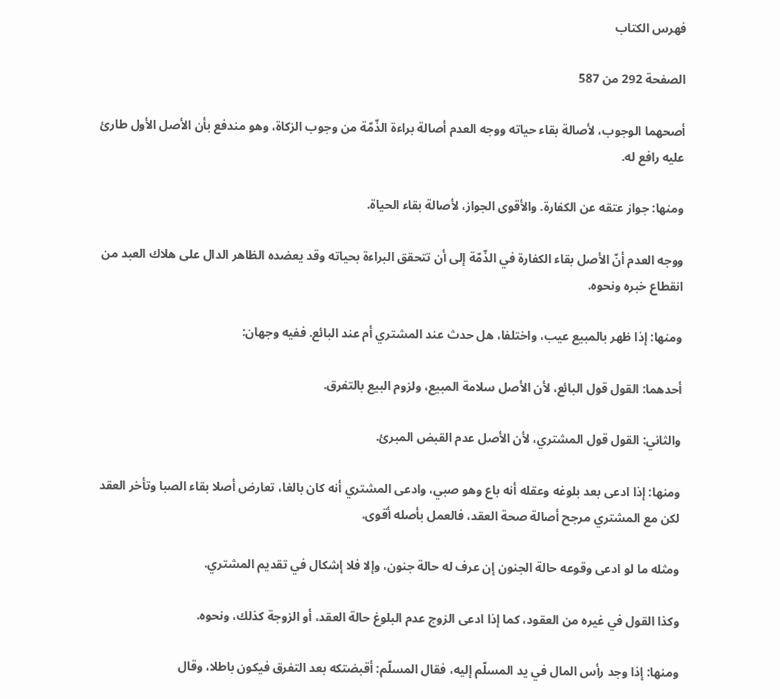فهرس الكتاب

الصفحة 292 من 587

أصحهما الوجوب، لأصالة بقاء حياته ووجه العدم أصالة براءة الذّمّة من وجوب الزكاة، وهو مندفع بأن الأصل الأول طارئ عليه رافع له.

ومنها: جواز عتقه عن الكفارة. والأقوى الجواز، لأصالة بقاء الحياة.

ووجه العدم أنّ الأصل بقاء الكفارة في الذّمّة إلى أن تتحقق البراءة بحياته وقد يعضده الظاهر الدال على هلاك العبد من انقطاع خبره ونحوه.

ومنها: إذا ظهر بالمبيع عيب، واختلفا، هل حدث عند المشتري أم عند البائع. ففيه وجهان:

أحدهما: القول قول البائع، لأن الأصل سلامة المبيع، ولزوم البيع بالتفرق.

والثاني: القول قول المشتري، لأن الأصل عدم القبض المبرئ.

ومنها: إذا ادعى بعد بلوغه وعقله أنه باع وهو صبي، وادعى المشتري أنه كان بالغا، تعارض أصلا بقاء الصبا وتأخر العقد لكن مع المشتري مرجح أصالة صحة العقد، فالعمل بأصله أقوى.

ومثله ما لو ادعى وقوعه حالة الجنون إن عرف له حالة جنون، وإلا فلا إشكال في تقديم المشتري.

وكذا القول في غيره من العقود، كما إذا ادعى الزوج عدم البلوغ حالة العقد، أو الزوجة كذلك، ونحوه.

ومنها: إذا وجد رأس المال في يد المسلّم إليه، فقال المسلّم: أقبضتكه بعد التفرق فيكون باطلا، وقال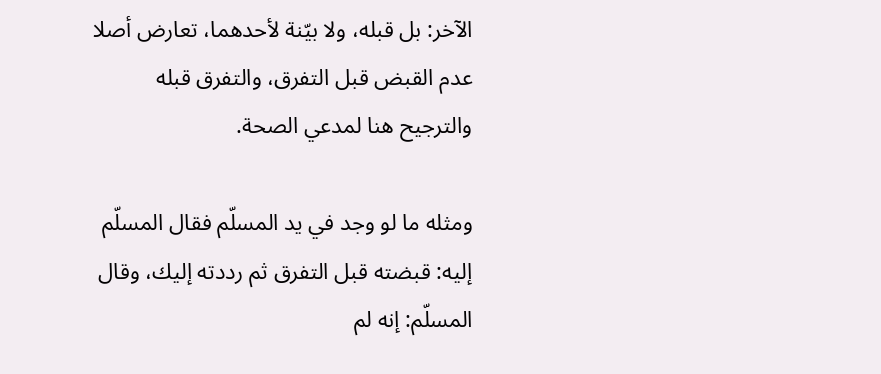الآخر: بل قبله، ولا بيّنة لأحدهما، تعارض أصلا عدم القبض قبل التفرق، والتفرق قبله والترجيح هنا لمدعي الصحة.

ومثله ما لو وجد في يد المسلّم فقال المسلّم إليه: قبضته قبل التفرق ثم رددته إليك، وقال المسلّم: إنه لم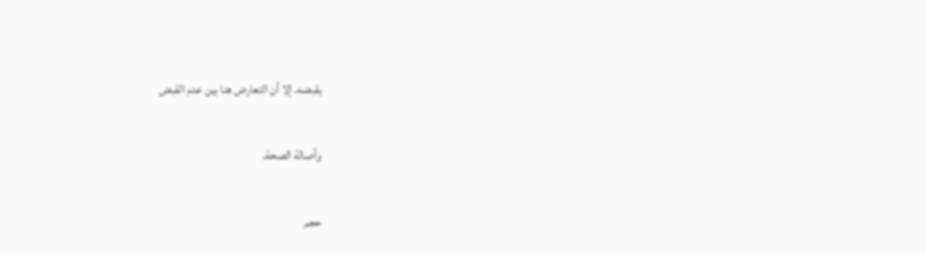يقبضه. إلا أن التعارض هنا بين عدم القبض

وأصالة الصحة.

حجم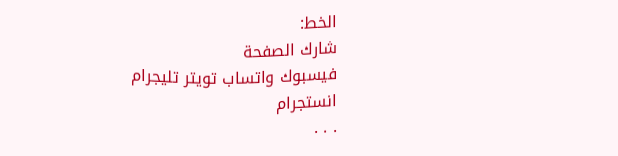الخط:
شارك الصفحة
فيسبوك واتساب تويتر تليجرام انستجرام
. . .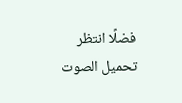فضلًا انتظر تحميل الصوت